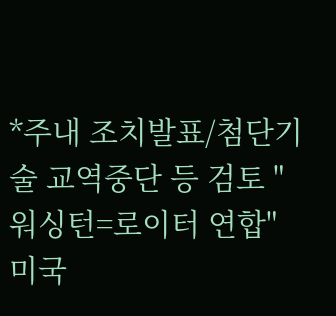*주내 조치발표/첨단기술 교역중단 등 검토 "워싱턴=로이터 연합"
미국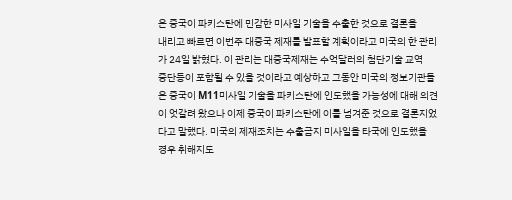은 중국이 파키스탄에 민감한 미사일 기술을 수출한 것으로 결론을
내리고 빠르면 이번주 대중국 제재를 발표할 계획이라고 미국의 한 관리
가 24일 밝혔다. 이 관리는 대중국제재는 수억달러의 첨단기술 교역
중단등이 포함될 수 있을 것이라고 예상하고 그동안 미국의 정보기관들
은 중국이 M11미사일 기술을 파키스탄에 인도했을 가능성에 대해 의견
이 엇갈려 왔으나 이제 중국이 파키스탄에 이를 넘겨준 것으로 결론지었
다고 말했다. 미국의 제재조치는 수출금지 미사일을 타국에 인도했을
경우 취해지도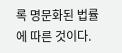록 명문화된 법률에 따른 것이다.